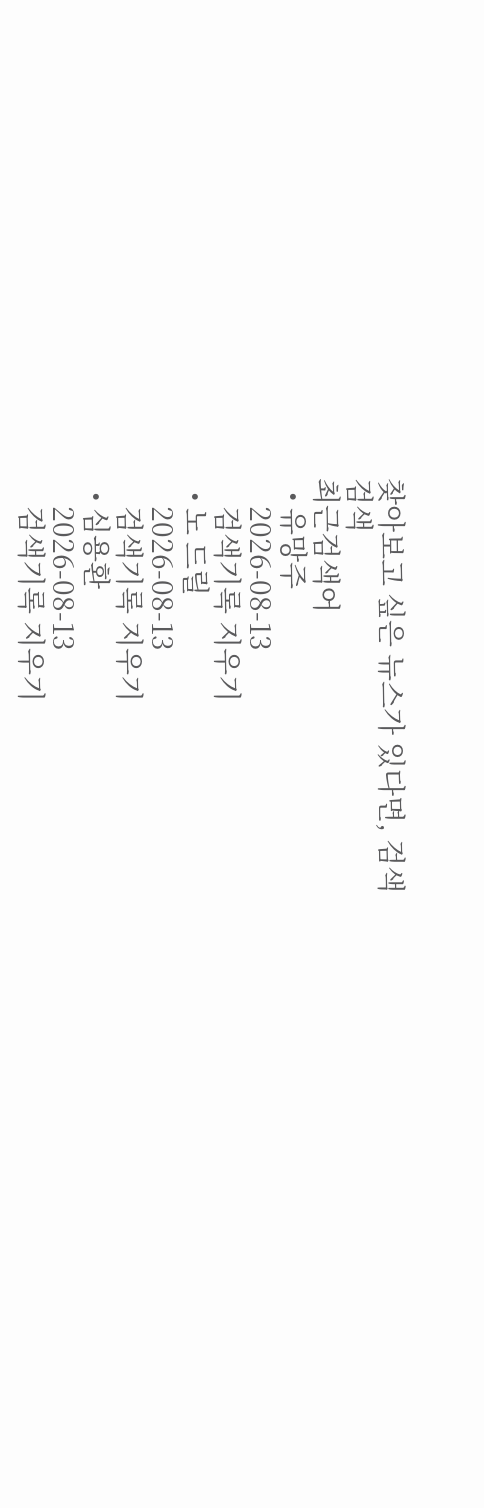찾아보고 싶은 뉴스가 있다면, 검색
검색
최근검색어
  • 유망주
    2026-08-13
    검색기록 지우기
  • 노 드릴
    2026-08-13
    검색기록 지우기
  • 심용환
    2026-08-13
    검색기록 지우기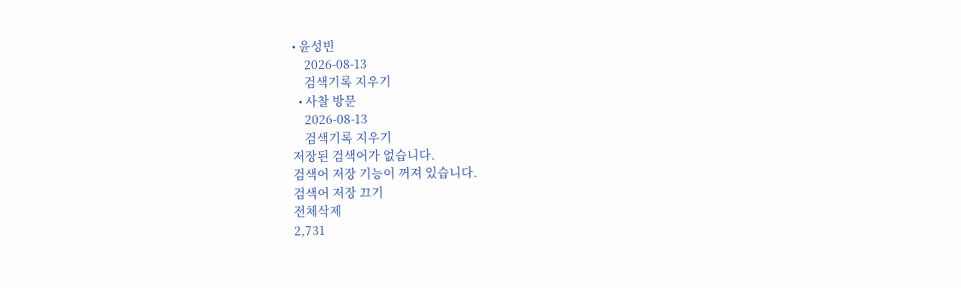• 윤성빈
    2026-08-13
    검색기록 지우기
  • 사찰 방문
    2026-08-13
    검색기록 지우기
저장된 검색어가 없습니다.
검색어 저장 기능이 꺼져 있습니다.
검색어 저장 끄기
전체삭제
2,731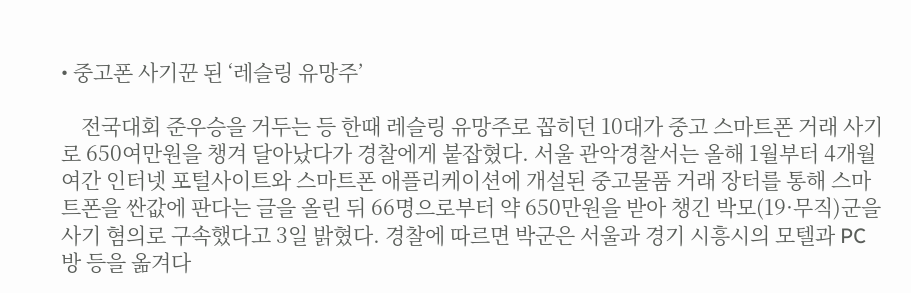• 중고폰 사기꾼 된 ‘레슬링 유망주’

    전국대회 준우승을 거두는 등 한때 레슬링 유망주로 꼽히던 10대가 중고 스마트폰 거래 사기로 650여만원을 챙겨 달아났다가 경찰에게 붙잡혔다. 서울 관악경찰서는 올해 1월부터 4개월여간 인터넷 포털사이트와 스마트폰 애플리케이션에 개설된 중고물품 거래 장터를 통해 스마트폰을 싼값에 판다는 글을 올린 뒤 66명으로부터 약 650만원을 받아 챙긴 박모(19·무직)군을 사기 혐의로 구속했다고 3일 밝혔다. 경찰에 따르면 박군은 서울과 경기 시흥시의 모텔과 PC방 등을 옮겨다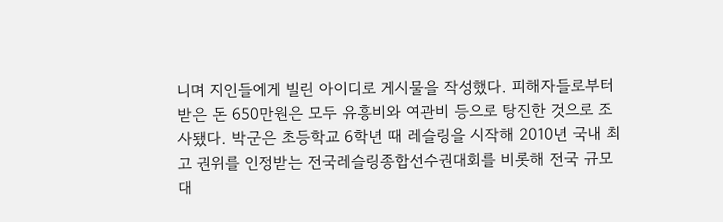니며 지인들에게 빌린 아이디로 게시물을 작성했다. 피해자들로부터 받은 돈 650만원은 모두 유흥비와 여관비 등으로 탕진한 것으로 조사됐다. 박군은 초등학교 6학년 때 레슬링을 시작해 2010년 국내 최고 권위를 인정받는 전국레슬링종합선수권대회를 비롯해 전국 규모 대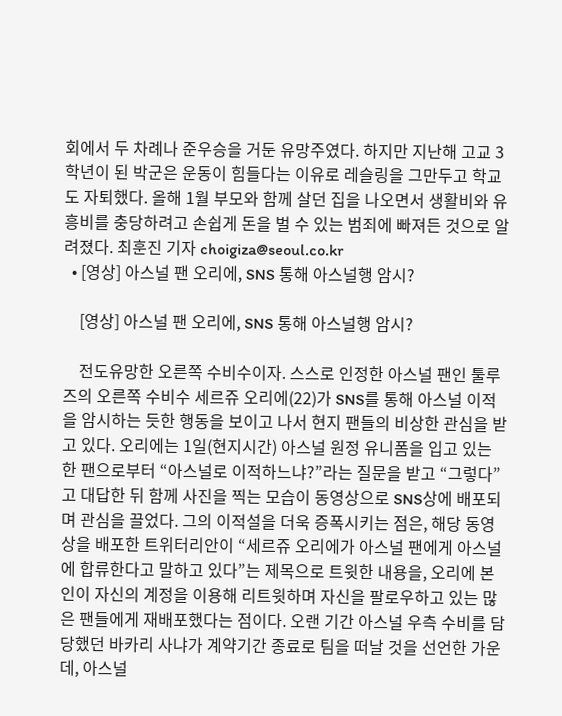회에서 두 차례나 준우승을 거둔 유망주였다. 하지만 지난해 고교 3학년이 된 박군은 운동이 힘들다는 이유로 레슬링을 그만두고 학교도 자퇴했다. 올해 1월 부모와 함께 살던 집을 나오면서 생활비와 유흥비를 충당하려고 손쉽게 돈을 벌 수 있는 범죄에 빠져든 것으로 알려졌다. 최훈진 기자 choigiza@seoul.co.kr
  • [영상] 아스널 팬 오리에, SNS 통해 아스널행 암시?

    [영상] 아스널 팬 오리에, SNS 통해 아스널행 암시?

    전도유망한 오른쪽 수비수이자. 스스로 인정한 아스널 팬인 툴루즈의 오른쪽 수비수 세르쥬 오리에(22)가 SNS를 통해 아스널 이적을 암시하는 듯한 행동을 보이고 나서 현지 팬들의 비상한 관심을 받고 있다. 오리에는 1일(현지시간) 아스널 원정 유니폼을 입고 있는 한 팬으로부터 “아스널로 이적하느냐?”라는 질문을 받고 “그렇다”고 대답한 뒤 함께 사진을 찍는 모습이 동영상으로 SNS상에 배포되며 관심을 끌었다. 그의 이적설을 더욱 증폭시키는 점은, 해당 동영상을 배포한 트위터리안이 “세르쥬 오리에가 아스널 팬에게 아스널에 합류한다고 말하고 있다”는 제목으로 트윗한 내용을, 오리에 본인이 자신의 계정을 이용해 리트윗하며 자신을 팔로우하고 있는 많은 팬들에게 재배포했다는 점이다. 오랜 기간 아스널 우측 수비를 담당했던 바카리 사냐가 계약기간 종료로 팀을 떠날 것을 선언한 가운데, 아스널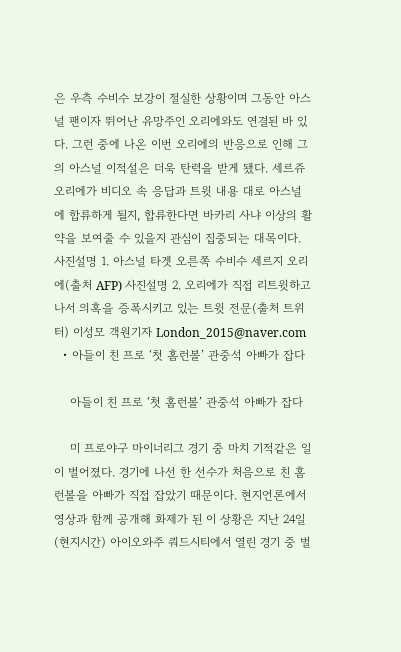은 우측 수비수 보강이 절실한 상황이며 그동안 아스널 팬이자 뛰어난 유망주인 오리에와도 연결된 바 있다. 그런 중에 나온 이번 오리에의 반응으로 인해 그의 아스널 이적설은 더욱 탄력을 받게 됐다. 세르쥬 오리에가 비디오 속 응답과 트윗 내용 대로 아스널에 합류하게 될지, 합류한다면 바카리 사냐 이상의 활약을 보여줄 수 있을지 관심이 집중되는 대목이다. 사진설명 1. 아스널 타겟 오른쪽 수비수 세르지 오리에(출처 AFP) 사진설명 2. 오리에가 직접 리트윗하고 나서 의혹을 증폭시키고 있는 트윗 전문(출처 트위터) 이성모 객원기자 London_2015@naver.com
  • 아들이 친 프로 ‘첫 홈런볼’ 관중석 아빠가 잡다

    아들이 친 프로 ‘첫 홈런볼’ 관중석 아빠가 잡다

    미 프로야구 마이너리그 경기 중 마치 기적같은 일이 벌어졌다. 경기에 나선 한 선수가 처음으로 친 홈런볼을 아빠가 직접 잡았기 때문이다. 현지언론에서 영상과 함께 공개해 화제가 된 이 상황은 지난 24일(현지시간) 아이오와주 쿼드시티에서 열린 경기 중 벌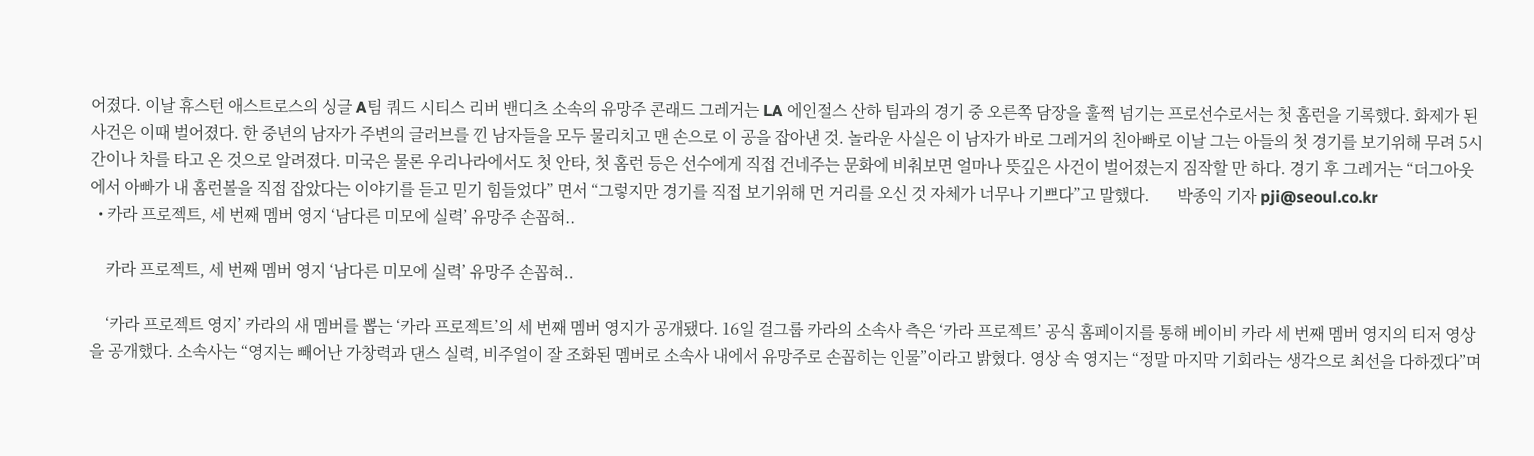어졌다. 이날 휴스턴 애스트로스의 싱글 A팀 쿼드 시티스 리버 밴디츠 소속의 유망주 콘래드 그레거는 LA 에인절스 산하 팀과의 경기 중 오른쪽 담장을 훌쩍 넘기는 프로선수로서는 첫 홈런을 기록했다. 화제가 된 사건은 이때 벌어졌다. 한 중년의 남자가 주변의 글러브를 낀 남자들을 모두 물리치고 맨 손으로 이 공을 잡아낸 것. 놀라운 사실은 이 남자가 바로 그레거의 친아빠로 이날 그는 아들의 첫 경기를 보기위해 무려 5시간이나 차를 타고 온 것으로 알려졌다. 미국은 물론 우리나라에서도 첫 안타, 첫 홈런 등은 선수에게 직접 건네주는 문화에 비춰보면 얼마나 뜻깊은 사건이 벌어졌는지 짐작할 만 하다. 경기 후 그레거는 “더그아웃에서 아빠가 내 홈런볼을 직접 잡았다는 이야기를 듣고 믿기 힘들었다” 면서 “그렇지만 경기를 직접 보기위해 먼 거리를 오신 것 자체가 너무나 기쁘다”고 말했다.       박종익 기자 pji@seoul.co.kr
  • 카라 프로젝트, 세 번째 멤버 영지 ‘남다른 미모에 실력’ 유망주 손꼽혀..

    카라 프로젝트, 세 번째 멤버 영지 ‘남다른 미모에 실력’ 유망주 손꼽혀..

    ‘카라 프로젝트 영지’ 카라의 새 멤버를 뽑는 ‘카라 프로젝트’의 세 번째 멤버 영지가 공개됐다. 16일 걸그룹 카라의 소속사 측은 ‘카라 프로젝트’ 공식 홈페이지를 통해 베이비 카라 세 번째 멤버 영지의 티저 영상을 공개했다. 소속사는 “영지는 빼어난 가창력과 댄스 실력, 비주얼이 잘 조화된 멤버로 소속사 내에서 유망주로 손꼽히는 인물”이라고 밝혔다. 영상 속 영지는 “정말 마지막 기회라는 생각으로 최선을 다하겠다”며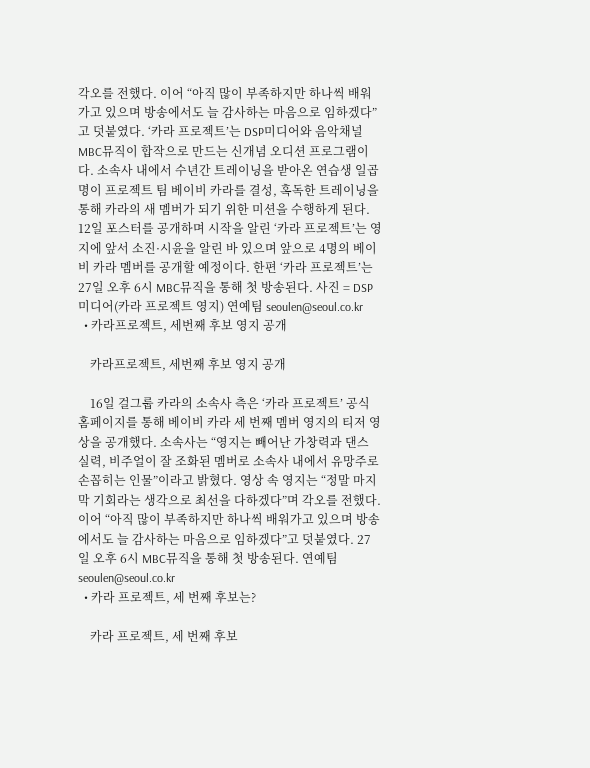각오를 전했다. 이어 “아직 많이 부족하지만 하나씩 배워가고 있으며 방송에서도 늘 감사하는 마음으로 임하겠다”고 덧붙였다. ‘카라 프로젝트’는 DSP미디어와 음악채널 MBC뮤직이 합작으로 만드는 신개념 오디션 프로그램이다. 소속사 내에서 수년간 트레이닝을 받아온 연습생 일곱 명이 프로젝트 팀 베이비 카라를 결성, 혹독한 트레이닝을 통해 카라의 새 멤버가 되기 위한 미션을 수행하게 된다. 12일 포스터를 공개하며 시작을 알린 ‘카라 프로젝트’는 영지에 앞서 소진·시윤을 알린 바 있으며 앞으로 4명의 베이비 카라 멤버를 공개할 예정이다. 한편 ‘카라 프로젝트’는 27일 오후 6시 MBC뮤직을 통해 첫 방송된다. 사진 = DSP미디어(카라 프로젝트 영지) 연예팀 seoulen@seoul.co.kr
  • 카라프로젝트, 세번째 후보 영지 공개

    카라프로젝트, 세번째 후보 영지 공개

    16일 걸그룹 카라의 소속사 측은 ‘카라 프로젝트’ 공식 홈페이지를 통해 베이비 카라 세 번째 멤버 영지의 티저 영상을 공개했다. 소속사는 “영지는 빼어난 가창력과 댄스 실력, 비주얼이 잘 조화된 멤버로 소속사 내에서 유망주로 손꼽히는 인물”이라고 밝혔다. 영상 속 영지는 “정말 마지막 기회라는 생각으로 최선을 다하겠다”며 각오를 전했다. 이어 “아직 많이 부족하지만 하나씩 배워가고 있으며 방송에서도 늘 감사하는 마음으로 임하겠다”고 덧붙였다. 27일 오후 6시 MBC뮤직을 통해 첫 방송된다. 연예팀 seoulen@seoul.co.kr
  • 카라 프로젝트, 세 번째 후보는?

    카라 프로젝트, 세 번째 후보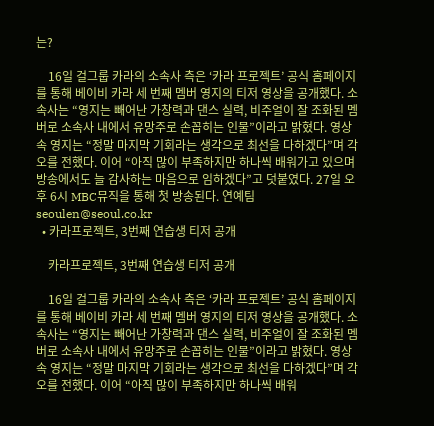는?

    16일 걸그룹 카라의 소속사 측은 ‘카라 프로젝트’ 공식 홈페이지를 통해 베이비 카라 세 번째 멤버 영지의 티저 영상을 공개했다. 소속사는 “영지는 빼어난 가창력과 댄스 실력, 비주얼이 잘 조화된 멤버로 소속사 내에서 유망주로 손꼽히는 인물”이라고 밝혔다. 영상 속 영지는 “정말 마지막 기회라는 생각으로 최선을 다하겠다”며 각오를 전했다. 이어 “아직 많이 부족하지만 하나씩 배워가고 있으며 방송에서도 늘 감사하는 마음으로 임하겠다”고 덧붙였다. 27일 오후 6시 MBC뮤직을 통해 첫 방송된다. 연예팀 seoulen@seoul.co.kr
  • 카라프로젝트, 3번째 연습생 티저 공개

    카라프로젝트, 3번째 연습생 티저 공개

    16일 걸그룹 카라의 소속사 측은 ‘카라 프로젝트’ 공식 홈페이지를 통해 베이비 카라 세 번째 멤버 영지의 티저 영상을 공개했다. 소속사는 “영지는 빼어난 가창력과 댄스 실력, 비주얼이 잘 조화된 멤버로 소속사 내에서 유망주로 손꼽히는 인물”이라고 밝혔다. 영상 속 영지는 “정말 마지막 기회라는 생각으로 최선을 다하겠다”며 각오를 전했다. 이어 “아직 많이 부족하지만 하나씩 배워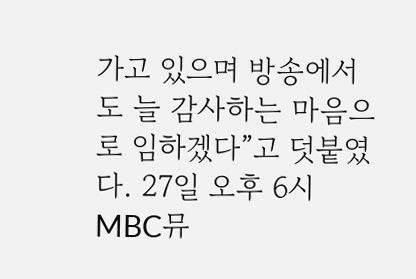가고 있으며 방송에서도 늘 감사하는 마음으로 임하겠다”고 덧붙였다. 27일 오후 6시 MBC뮤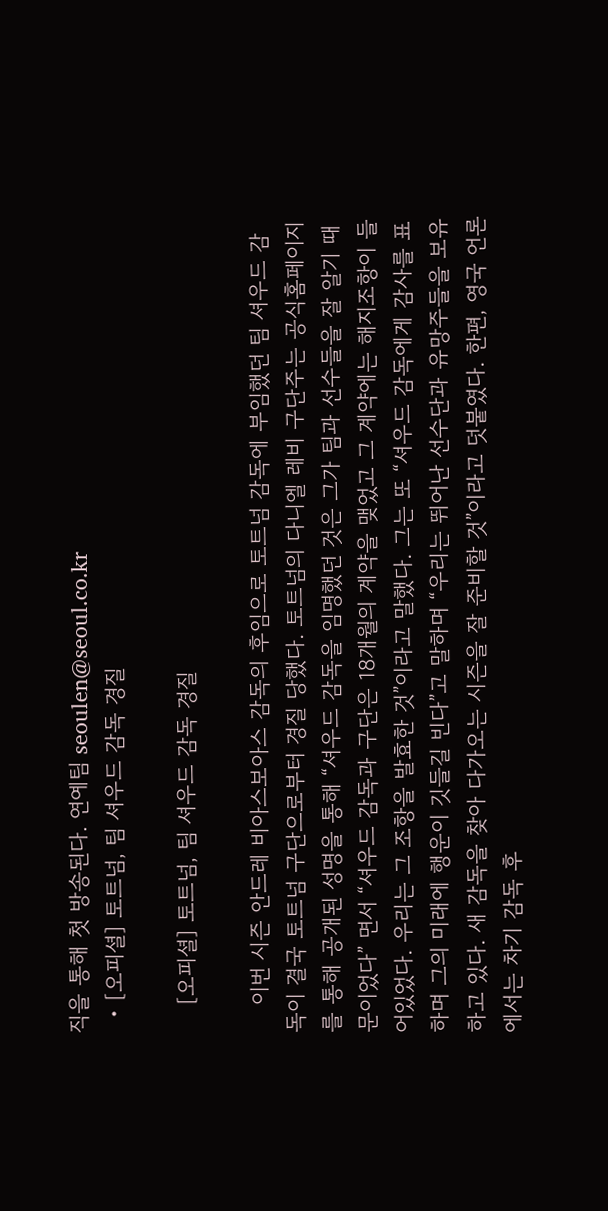직을 통해 첫 방송된다. 연예팀 seoulen@seoul.co.kr
  • [오피셜] 토트넘, 팀 셔우드 감독 경질

    [오피셜] 토트넘, 팀 셔우드 감독 경질

    이번 시즌 안드레 비아스보아스 감독의 후임으로 토트넘 감독에 부임했던 팀 셔우드 감독이 결국 토트넘 구단으로부터 경질 당했다. 토트넘의 다니엘 레비 구단주는 공식홈페이지를 통해 공개된 성명을 통해 “셔우드 감독을 임명했던 것은 그가 팀과 선수들을 잘 알기 때문이었다” 면서 “셔우드 감독과 구단은 18개월의 계약을 맺었고 그 계약에는 해지조항이 들어있었다. 우리는 그 조항을 발효한 것”이라고 말했다. 그는 또 “셔우드 감독에게 감사를 표하며 그의 미래에 행운이 깃들길 빈다”고 말하며 “우리는 뛰어난 선수단과 유망주들을 보유하고 있다. 새 감독을 찾아 다가오는 시즌을 잘 준비할 것”이라고 덧붙였다. 한편, 영국 언론에서는 차기 감독 후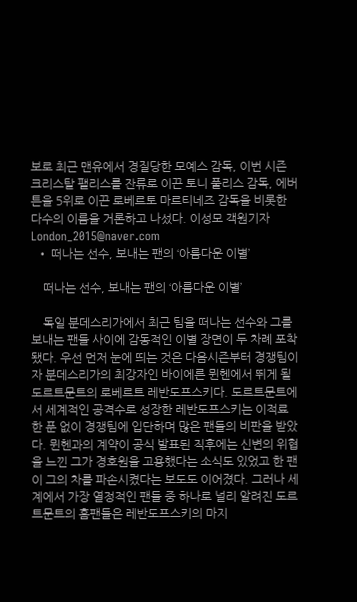보로 최근 맨유에서 경질당한 모예스 감독, 이번 시즌 크리스탈 팰리스를 잔류로 이끈 토니 풀리스 감독, 에버튼을 5위로 이끈 로베르토 마르티네즈 감독을 비롯한 다수의 이름을 거론하고 나섰다. 이성모 객원기자 London_2015@naver.com
  • 떠나는 선수, 보내는 팬의 ‘아름다운 이별’

    떠나는 선수, 보내는 팬의 ‘아름다운 이별’

    독일 분데스리가에서 최근 팀을 떠나는 선수와 그를 보내는 팬들 사이에 감동적인 이별 장면이 두 차례 포착됐다. 우선 먼저 눈에 띄는 것은 다음시즌부터 경쟁팀이자 분데스리가의 최강자인 바이에른 뮌헨에서 뛰게 될 도르트문트의 로베르트 레반도프스키다. 도르트문트에서 세계적인 공격수로 성장한 레반도프스키는 이적료 한 푼 없이 경쟁팀에 입단하며 많은 팬들의 비판을 받았다. 뮌헨과의 계약이 공식 발표된 직후에는 신변의 위협을 느낀 그가 경호원을 고용했다는 소식도 있었고 한 팬이 그의 차를 파손시켰다는 보도도 이어졌다. 그러나 세계에서 가장 열정적인 팬들 중 하나로 널리 알려진 도르트문트의 홈팬들은 레반도프스키의 마지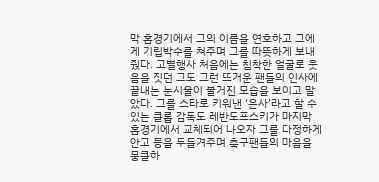막 홈경기에서 그의 이름을 연호하고 그에게 기립박수를 쳐주며 그를 따뜻하게 보내줬다. 고별행사 처음에는 침착한 얼굴로 웃음을 짓던 그도 그런 뜨거운 팬들의 인사에 끝내는 눈시울이 불거진 모습을 보이고 말았다. 그를 스타로 키워낸 ‘은사’라고 할 수 있는 클롭 감독도 레반도프스키가 마지막 홈경기에서 교체되어 나오자 그를 다정하게 안고 등을 두들겨주며 축구팬들의 마음을 뭉클하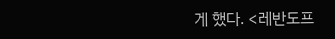게 했다. <레반도프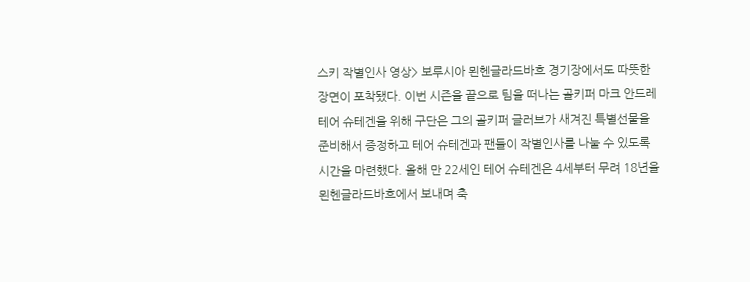스키 작별인사 영상> 보루시아 묀헨글라드바흐 경기장에서도 따뜻한 장면이 포착됐다. 이번 시즌을 끝으로 팀을 떠나는 골키퍼 마크 안드레 테어 슈테겐을 위해 구단은 그의 골키퍼 글러브가 새겨진 특별선물을 준비해서 증정하고 테어 슈테겐과 팬들이 작별인사를 나눌 수 있도록 시간을 마련했다. 올해 만 22세인 테어 슈테겐은 4세부터 무려 18년을 묀헨글라드바흐에서 보내며 축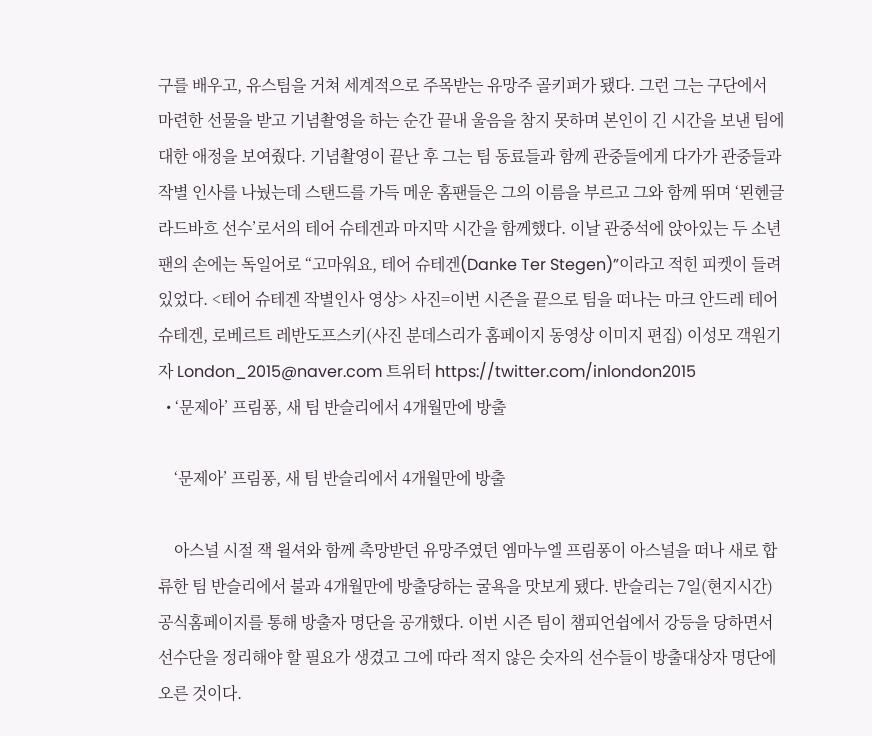구를 배우고, 유스팀을 거쳐 세계적으로 주목받는 유망주 골키퍼가 됐다. 그런 그는 구단에서 마련한 선물을 받고 기념촬영을 하는 순간 끝내 울음을 참지 못하며 본인이 긴 시간을 보낸 팀에 대한 애정을 보여줬다. 기념촬영이 끝난 후 그는 팀 동료들과 함께 관중들에게 다가가 관중들과 작별 인사를 나눴는데 스탠드를 가득 메운 홈팬들은 그의 이름을 부르고 그와 함께 뛰며 ‘묀헨글라드바흐 선수’로서의 테어 슈테겐과 마지막 시간을 함께했다. 이날 관중석에 앉아있는 두 소년 팬의 손에는 독일어로 “고마워요, 테어 슈테겐(Danke Ter Stegen)”이라고 적힌 피켓이 들려있었다. <테어 슈테겐 작별인사 영상> 사진=이번 시즌을 끝으로 팀을 떠나는 마크 안드레 테어 슈테겐, 로베르트 레반도프스키(사진 분데스리가 홈페이지 동영상 이미지 편집) 이성모 객원기자 London_2015@naver.com 트위터 https://twitter.com/inlondon2015
  • ‘문제아’ 프림퐁, 새 팀 반슬리에서 4개월만에 방출

    ‘문제아’ 프림퐁, 새 팀 반슬리에서 4개월만에 방출

    아스널 시절 잭 윌셔와 함께 촉망받던 유망주였던 엠마누엘 프림퐁이 아스널을 떠나 새로 합류한 팀 반슬리에서 불과 4개월만에 방출당하는 굴욕을 맛보게 됐다. 반슬리는 7일(현지시간) 공식홈페이지를 통해 방출자 명단을 공개했다. 이번 시즌 팀이 챔피언쉽에서 강등을 당하면서 선수단을 정리해야 할 필요가 생겼고 그에 따라 적지 않은 숫자의 선수들이 방출대상자 명단에 오른 것이다.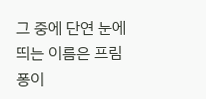그 중에 단연 눈에 띄는 이름은 프림퐁이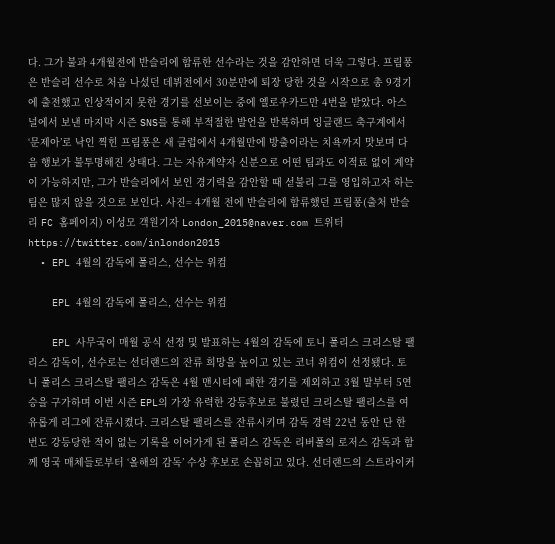다. 그가 불과 4개월전에 반슬리에 합류한 선수라는 것을 감안하면 더욱 그렇다. 프림퐁은 반슬리 선수로 처음 나섰던 데뷔전에서 30분만에 퇴장 당한 것을 시작으로 총 9경기에 출전했고 인상적이지 못한 경기를 선보이는 중에 옐로우카드만 4번을 받았다. 아스널에서 보낸 마지막 시즌 SNS를 통해 부적절한 발언을 반복하며 잉글랜드 축구계에서 ‘문제아’로 낙인 찍힌 프림퐁은 새 클럽에서 4개월만에 방출이라는 치욕까지 맛보며 다음 행보가 불투명해진 상태다. 그는 자유계약자 신분으로 어떤 팀과도 이적료 없이 계약이 가능하지만, 그가 반슬리에서 보인 경기력을 감안할 때 섣불리 그를 영입하고자 하는 팀은 많지 않을 것으로 보인다. 사진= 4개월 전에 반슬리에 합류했던 프림퐁(출처 반슬리 FC 홈페이지) 이성모 객원기자 London_2015@naver.com 트위터 https://twitter.com/inlondon2015
  • EPL 4월의 감독에 풀리스, 선수는 위컴

    EPL 4월의 감독에 풀리스, 선수는 위컴

    EPL 사무국이 매월 공식 선정 및 발표하는 4월의 감독에 토니 풀리스 크리스탈 팰리스 감독이, 선수로는 선더랜드의 잔류 희망을 높이고 있는 코너 위컴이 선정됐다. 토니 풀리스 크리스탈 팰리스 감독은 4월 맨시티에 패한 경기를 제외하고 3월 말부터 5연승을 구가하며 이번 시즌 EPL의 가장 유력한 강등후보로 불렸던 크리스탈 팰리스를 여유롭게 리그에 잔류시켰다. 크리스탈 팰리스를 잔류시키며 감독 경력 22년 동안 단 한 번도 강등당한 적이 없는 기록을 이어가게 된 풀리스 감독은 리버풀의 로저스 감독과 함께 영국 매체들로부터 ‘올해의 감독’ 수상 후보로 손꼽히고 있다. 선더랜드의 스트라이커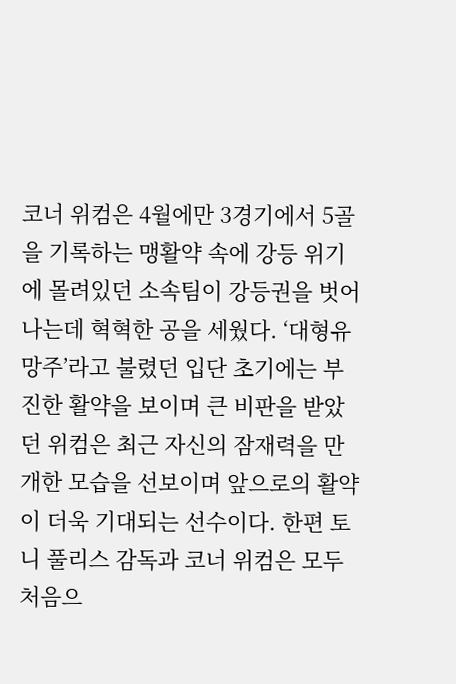코너 위컴은 4월에만 3경기에서 5골을 기록하는 맹활약 속에 강등 위기에 몰려있던 소속팀이 강등권을 벗어나는데 혁혁한 공을 세웠다. ‘대형유망주’라고 불렸던 입단 초기에는 부진한 활약을 보이며 큰 비판을 받았던 위컴은 최근 자신의 잠재력을 만개한 모습을 선보이며 앞으로의 활약이 더욱 기대되는 선수이다. 한편 토니 풀리스 감독과 코너 위컴은 모두 처음으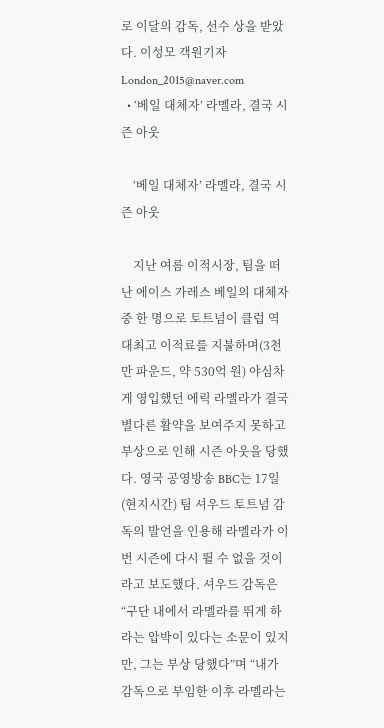로 이달의 감독, 선수 상을 받았다. 이성모 객원기자 London_2015@naver.com
  • ‘베일 대체자’ 라멜라, 결국 시즌 아웃

    ‘베일 대체자’ 라멜라, 결국 시즌 아웃

    지난 여름 이적시장, 팀을 떠난 에이스 가레스 베일의 대체자 중 한 명으로 토트넘이 클럽 역대최고 이적료를 지불하며(3천만 파운드, 약 530억 원) 야심차게 영입했던 에릭 라멜라가 결국 별다른 활약을 보여주지 못하고 부상으로 인해 시즌 아웃을 당했다. 영국 공영방송 BBC는 17일(현지시간) 팀 셔우드 토트넘 감독의 발언을 인용해 라멜라가 이번 시즌에 다시 뛸 수 없을 것이라고 보도했다. 셔우드 감독은 “구단 내에서 라멜라를 뛰게 하라는 압박이 있다는 소문이 있지만, 그는 부상 당했다”며 “내가 감독으로 부임한 이후 라멜라는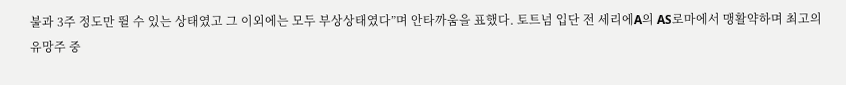불과 3주 정도만 뛸 수 있는 상태였고 그 이외에는 모두 부상상태였다”며 안타까움을 표했다. 토트넘 입단 전 세리에A의 AS로마에서 맹활약하며 최고의 유망주 중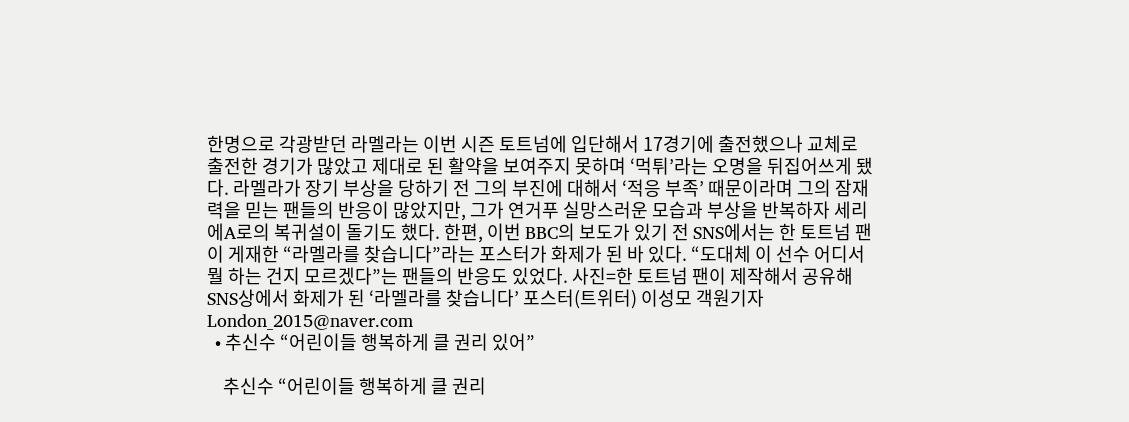한명으로 각광받던 라멜라는 이번 시즌 토트넘에 입단해서 17경기에 출전했으나 교체로 출전한 경기가 많았고 제대로 된 활약을 보여주지 못하며 ‘먹튀’라는 오명을 뒤집어쓰게 됐다. 라멜라가 장기 부상을 당하기 전 그의 부진에 대해서 ‘적응 부족’ 때문이라며 그의 잠재력을 믿는 팬들의 반응이 많았지만, 그가 연거푸 실망스러운 모습과 부상을 반복하자 세리에A로의 복귀설이 돌기도 했다. 한편, 이번 BBC의 보도가 있기 전 SNS에서는 한 토트넘 팬이 게재한 “라멜라를 찾습니다”라는 포스터가 화제가 된 바 있다. “도대체 이 선수 어디서 뭘 하는 건지 모르겠다”는 팬들의 반응도 있었다. 사진=한 토트넘 팬이 제작해서 공유해 SNS상에서 화제가 된 ‘라멜라를 찾습니다’ 포스터(트위터) 이성모 객원기자 London_2015@naver.com
  • 추신수 “어린이들 행복하게 클 권리 있어”

    추신수 “어린이들 행복하게 클 권리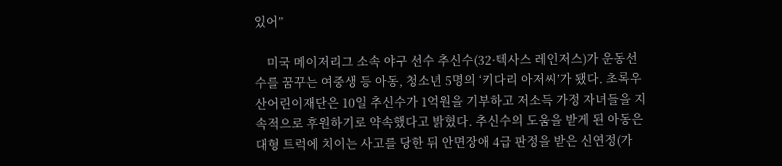있어”

    미국 메이저리그 소속 야구 선수 추신수(32·텍사스 레인저스)가 운동선수를 꿈꾸는 여중생 등 아동, 청소년 5명의 ‘키다리 아저씨’가 됐다. 초록우산어린이재단은 10일 추신수가 1억원을 기부하고 저소득 가정 자녀들을 지속적으로 후원하기로 약속했다고 밝혔다. 추신수의 도움을 받게 된 아동은 대형 트럭에 치이는 사고를 당한 뒤 안면장애 4급 판정을 받은 신연정(가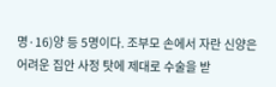명·16)양 등 5명이다. 조부모 손에서 자란 신양은 어려운 집안 사정 탓에 제대로 수술을 받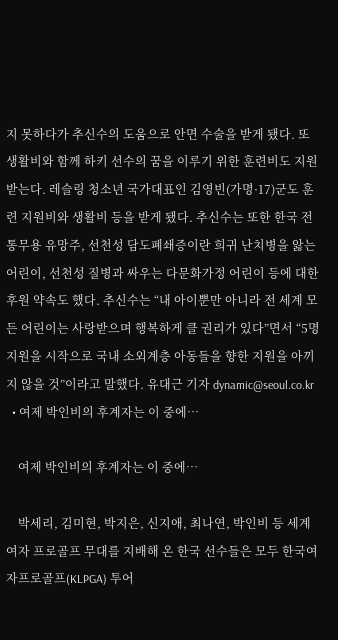지 못하다가 추신수의 도움으로 안면 수술을 받게 됐다. 또 생활비와 함께 하키 선수의 꿈을 이루기 위한 훈련비도 지원받는다. 레슬링 청소년 국가대표인 김영빈(가명·17)군도 훈련 지원비와 생활비 등을 받게 됐다. 추신수는 또한 한국 전통무용 유망주, 선천성 담도폐쇄증이란 희귀 난치병을 앓는 어린이, 선천성 질병과 싸우는 다문화가정 어린이 등에 대한 후원 약속도 했다. 추신수는 “내 아이뿐만 아니라 전 세계 모든 어린이는 사랑받으며 행복하게 클 권리가 있다”면서 “5명 지원을 시작으로 국내 소외계층 아동들을 향한 지원을 아끼지 않을 것”이라고 말했다. 유대근 기자 dynamic@seoul.co.kr
  • 여제 박인비의 후계자는 이 중에…

    여제 박인비의 후계자는 이 중에…

    박세리, 김미현, 박지은, 신지애, 최나연, 박인비 등 세계 여자 프로골프 무대를 지배해 온 한국 선수들은 모두 한국여자프로골프(KLPGA) 투어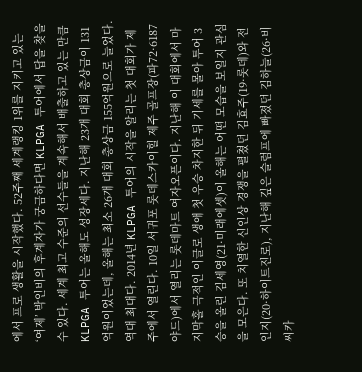에서 프로 생활을 시작했다. 52주째 세계랭킹 1위를 지키고 있는 ‘여제’ 박인비의 후계자가 궁금하다면 KLPGA 투어에서 답을 찾을 수 있다. 세계 최고 수준의 선수들을 계속해서 배출하고 있는 만큼 KLPGA 투어는 올해도 성장세다. 지난해 23개 대회 총상금이 131억원이었는데, 올해는 최소 26개 대회 총상금 155억원으로 늘었다. 역대 최대다. 2014년 KLPGA 투어의 시작을 알리는 첫 대회가 제주에서 열린다. 10일 서귀포 롯데스카이힐 제주 골프장(파72·6187야드)에서 열리는 롯데마트 여자오픈이다. 지난해 이 대회에서 마지막홀 극적인 이글로 생애 첫 우승 차지한 뒤 기세를 몰아 투어 3승을 올린 김세영(21·미래에셋)이 올해는 어떤 모습을 보일지 관심을 모은다. 또 치열한 신인상 경쟁을 펼쳤던 김효주(19·롯데)와 전인지(20·하이트진로), 지난해 깊은 슬럼프에 빠졌던 김하늘(26·비씨카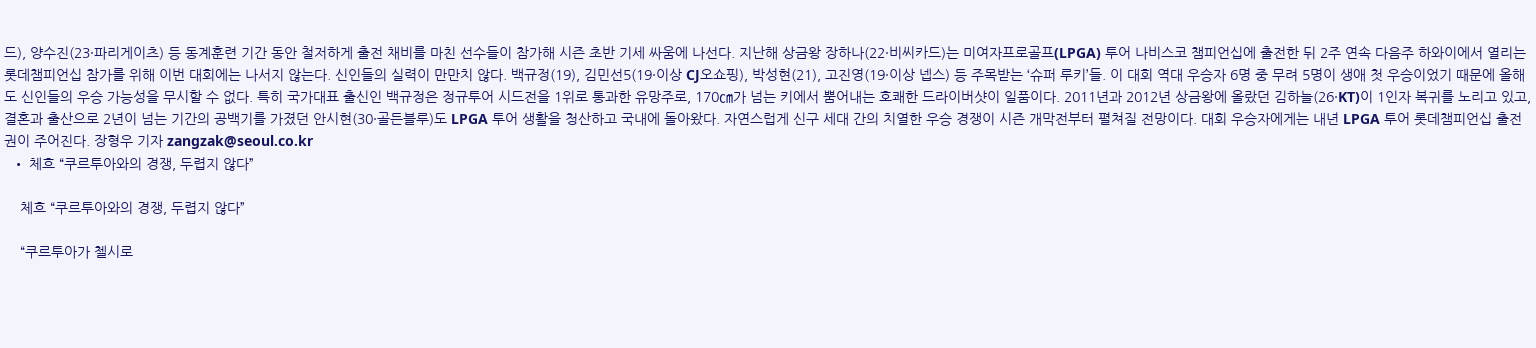드), 양수진(23·파리게이츠) 등 동계훈련 기간 동안 철저하게 출전 채비를 마친 선수들이 참가해 시즌 초반 기세 싸움에 나선다. 지난해 상금왕 장하나(22·비씨카드)는 미여자프로골프(LPGA) 투어 나비스코 챔피언십에 출전한 뒤 2주 연속 다음주 하와이에서 열리는 롯데챔피언십 참가를 위해 이번 대회에는 나서지 않는다. 신인들의 실력이 만만치 않다. 백규정(19), 김민선5(19·이상 CJ오쇼핑), 박성현(21), 고진영(19·이상 넵스) 등 주목받는 ‘슈퍼 루키’들. 이 대회 역대 우승자 6명 중 무려 5명이 생애 첫 우승이었기 때문에 올해도 신인들의 우승 가능성을 무시할 수 없다. 특히 국가대표 출신인 백규정은 정규투어 시드전을 1위로 통과한 유망주로, 170㎝가 넘는 키에서 뿜어내는 호쾌한 드라이버샷이 일품이다. 2011년과 2012년 상금왕에 올랐던 김하늘(26·KT)이 1인자 복귀를 노리고 있고, 결혼과 출산으로 2년이 넘는 기간의 공백기를 가졌던 안시현(30·골든블루)도 LPGA 투어 생활을 청산하고 국내에 돌아왔다. 자연스럽게 신구 세대 간의 치열한 우승 경쟁이 시즌 개막전부터 펼쳐질 전망이다. 대회 우승자에게는 내년 LPGA 투어 롯데챔피언십 출전권이 주어진다. 장형우 기자 zangzak@seoul.co.kr
  • 체흐 “쿠르투아와의 경쟁, 두렵지 않다”

    체흐 “쿠르투아와의 경쟁, 두렵지 않다”

    “쿠르투아가 첼시로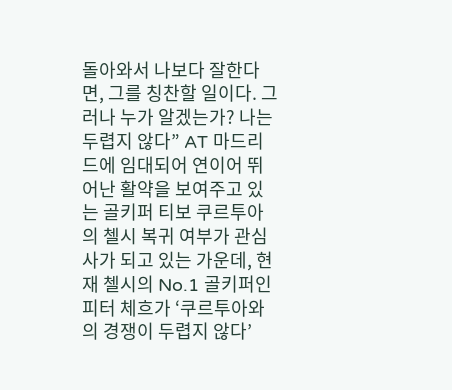돌아와서 나보다 잘한다면, 그를 칭찬할 일이다. 그러나 누가 알겠는가? 나는 두렵지 않다” AT 마드리드에 임대되어 연이어 뛰어난 활약을 보여주고 있는 골키퍼 티보 쿠르투아의 첼시 복귀 여부가 관심사가 되고 있는 가운데, 현재 첼시의 No.1 골키퍼인 피터 체흐가 ‘쿠르투아와의 경쟁이 두렵지 않다’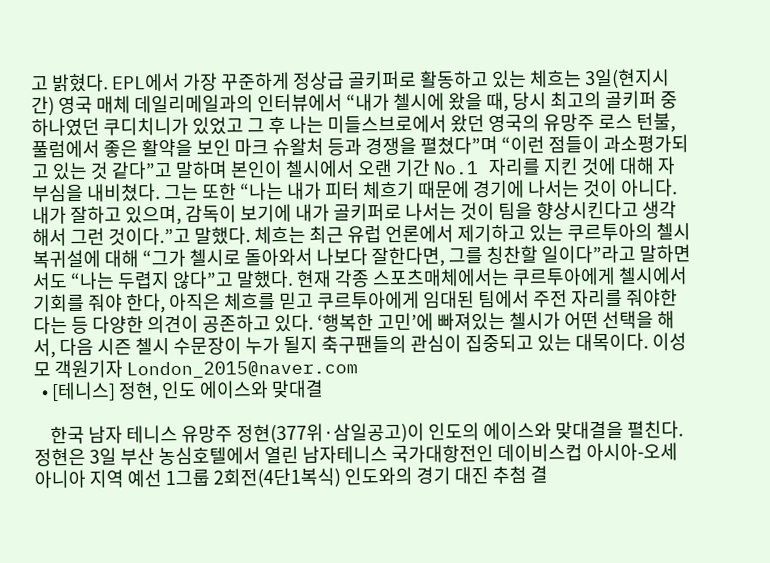고 밝혔다. EPL에서 가장 꾸준하게 정상급 골키퍼로 활동하고 있는 체흐는 3일(현지시간) 영국 매체 데일리메일과의 인터뷰에서 “내가 첼시에 왔을 때, 당시 최고의 골키퍼 중 하나였던 쿠디치니가 있었고 그 후 나는 미들스브로에서 왔던 영국의 유망주 로스 턴불, 풀럼에서 좋은 활약을 보인 마크 슈왈처 등과 경쟁을 펼쳤다”며 “이런 점들이 과소평가되고 있는 것 같다”고 말하며 본인이 첼시에서 오랜 기간 No.1 자리를 지킨 것에 대해 자부심을 내비쳤다. 그는 또한 “나는 내가 피터 체흐기 때문에 경기에 나서는 것이 아니다. 내가 잘하고 있으며, 감독이 보기에 내가 골키퍼로 나서는 것이 팀을 향상시킨다고 생각해서 그런 것이다.”고 말했다. 체흐는 최근 유럽 언론에서 제기하고 있는 쿠르투아의 첼시 복귀설에 대해 “그가 첼시로 돌아와서 나보다 잘한다면, 그를 칭찬할 일이다”라고 말하면서도 “나는 두렵지 않다”고 말했다. 현재 각종 스포츠매체에서는 쿠르투아에게 첼시에서 기회를 줘야 한다, 아직은 체흐를 믿고 쿠르투아에게 임대된 팀에서 주전 자리를 줘야한다는 등 다양한 의견이 공존하고 있다. ‘행복한 고민’에 빠져있는 첼시가 어떤 선택을 해서, 다음 시즌 첼시 수문장이 누가 될지 축구팬들의 관심이 집중되고 있는 대목이다. 이성모 객원기자 London_2015@naver.com
  • [테니스] 정현, 인도 에이스와 맞대결

    한국 남자 테니스 유망주 정현(377위·삼일공고)이 인도의 에이스와 맞대결을 펼친다. 정현은 3일 부산 농심호텔에서 열린 남자테니스 국가대항전인 데이비스컵 아시아-오세아니아 지역 예선 1그룹 2회전(4단1복식) 인도와의 경기 대진 추첨 결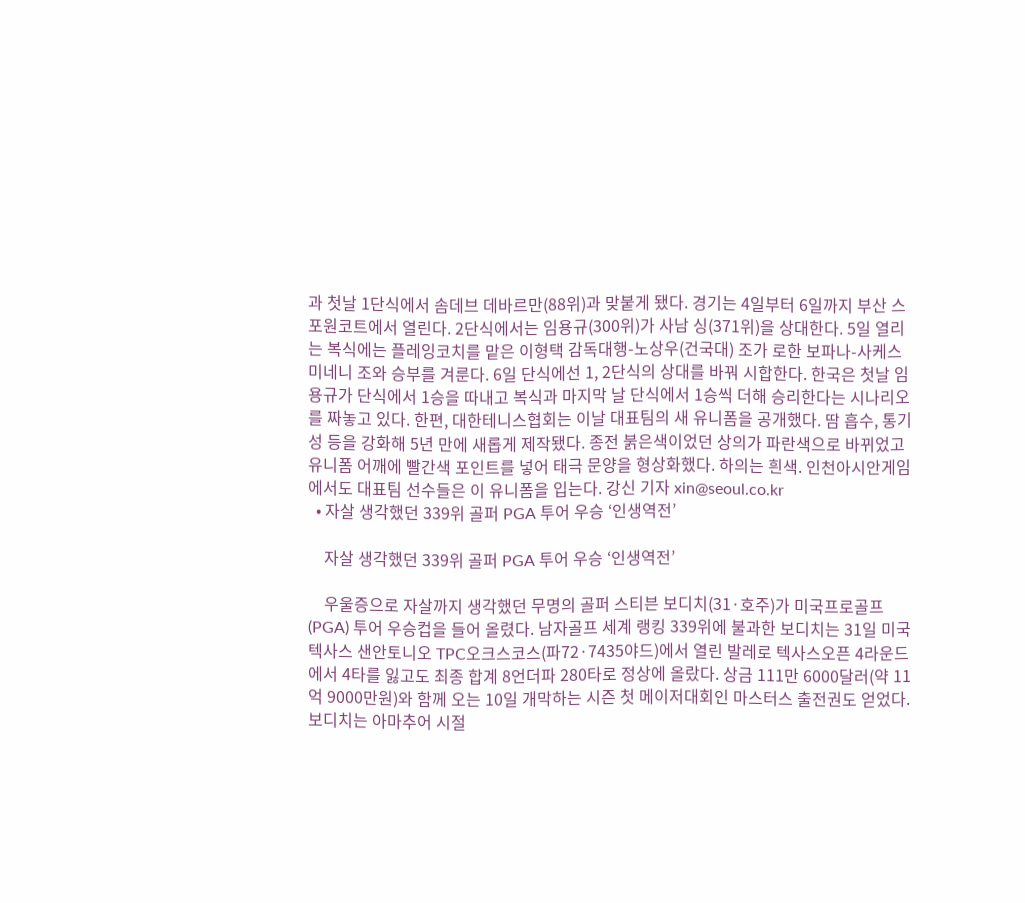과 첫날 1단식에서 솜데브 데바르만(88위)과 맞붙게 됐다. 경기는 4일부터 6일까지 부산 스포원코트에서 열린다. 2단식에서는 임용규(300위)가 사남 싱(371위)을 상대한다. 5일 열리는 복식에는 플레잉코치를 맡은 이형택 감독대행-노상우(건국대) 조가 로한 보파나-사케스 미네니 조와 승부를 겨룬다. 6일 단식에선 1, 2단식의 상대를 바꿔 시합한다. 한국은 첫날 임용규가 단식에서 1승을 따내고 복식과 마지막 날 단식에서 1승씩 더해 승리한다는 시나리오를 짜놓고 있다. 한편, 대한테니스협회는 이날 대표팀의 새 유니폼을 공개했다. 땀 흡수, 통기성 등을 강화해 5년 만에 새롭게 제작됐다. 종전 붉은색이었던 상의가 파란색으로 바뀌었고 유니폼 어깨에 빨간색 포인트를 넣어 태극 문양을 형상화했다. 하의는 흰색. 인천아시안게임에서도 대표팀 선수들은 이 유니폼을 입는다. 강신 기자 xin@seoul.co.kr
  • 자살 생각했던 339위 골퍼 PGA 투어 우승 ‘인생역전’

    자살 생각했던 339위 골퍼 PGA 투어 우승 ‘인생역전’

    우울증으로 자살까지 생각했던 무명의 골퍼 스티븐 보디치(31·호주)가 미국프로골프(PGA) 투어 우승컵을 들어 올렸다. 남자골프 세계 랭킹 339위에 불과한 보디치는 31일 미국 텍사스 샌안토니오 TPC오크스코스(파72·7435야드)에서 열린 발레로 텍사스오픈 4라운드에서 4타를 잃고도 최종 합계 8언더파 280타로 정상에 올랐다. 상금 111만 6000달러(약 11억 9000만원)와 함께 오는 10일 개막하는 시즌 첫 메이저대회인 마스터스 출전권도 얻었다. 보디치는 아마추어 시절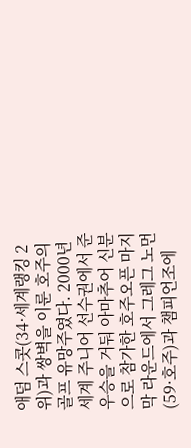애덤 스콧(34·세계랭킹 2위)과 쌍벽을 이룬 호주의 골프 유망주였다. 2000년 세계 주니어 선수권에서 준우승을 거둬 아마추어 신분으로 참가한 호주오픈 마지막 라운드에서 그레그 노먼(59·호주)과 챔피언조에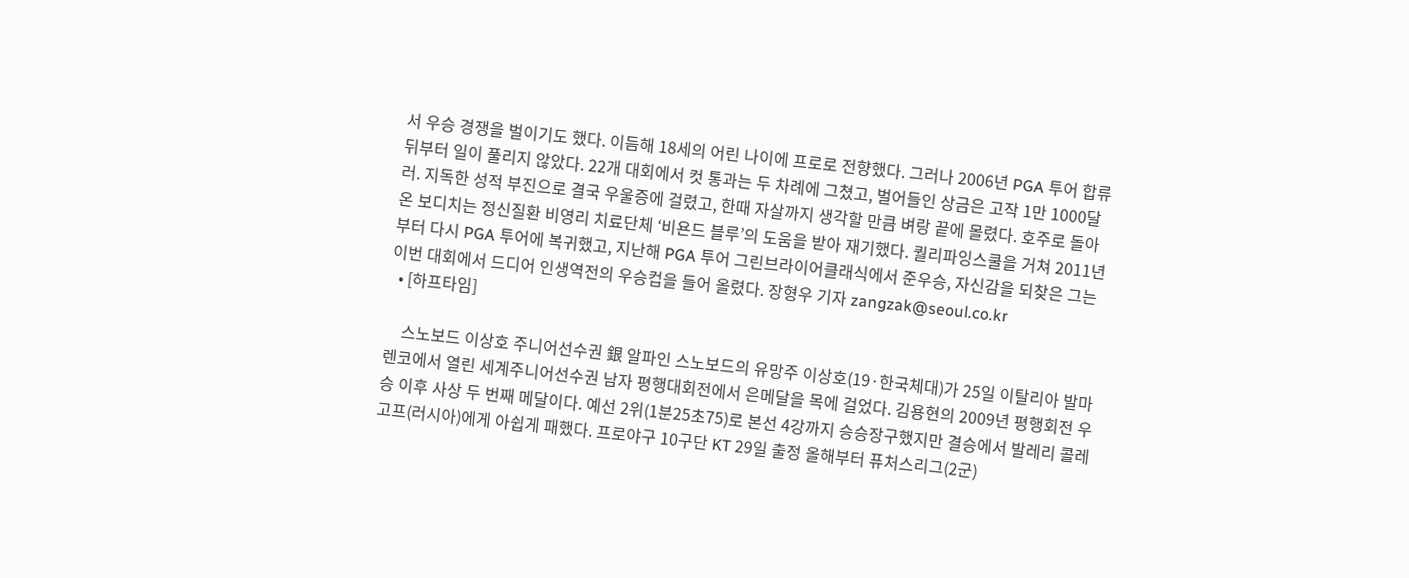서 우승 경쟁을 벌이기도 했다. 이듬해 18세의 어린 나이에 프로로 전향했다. 그러나 2006년 PGA 투어 합류 뒤부터 일이 풀리지 않았다. 22개 대회에서 컷 통과는 두 차례에 그쳤고, 벌어들인 상금은 고작 1만 1000달러. 지독한 성적 부진으로 결국 우울증에 걸렸고, 한때 자살까지 생각할 만큼 벼랑 끝에 몰렸다. 호주로 돌아온 보디치는 정신질환 비영리 치료단체 ‘비욘드 블루’의 도움을 받아 재기했다. 퀄리파잉스쿨을 거쳐 2011년부터 다시 PGA 투어에 복귀했고, 지난해 PGA 투어 그린브라이어클래식에서 준우승, 자신감을 되찾은 그는 이번 대회에서 드디어 인생역전의 우승컵을 들어 올렸다. 장형우 기자 zangzak@seoul.co.kr
  • [하프타임]

    스노보드 이상호 주니어선수권 銀 알파인 스노보드의 유망주 이상호(19·한국체대)가 25일 이탈리아 발마렌코에서 열린 세계주니어선수권 남자 평행대회전에서 은메달을 목에 걸었다. 김용현의 2009년 평행회전 우승 이후 사상 두 번째 메달이다. 예선 2위(1분25초75)로 본선 4강까지 승승장구했지만 결승에서 발레리 콜레고프(러시아)에게 아쉽게 패했다. 프로야구 10구단 KT 29일 출정 올해부터 퓨처스리그(2군)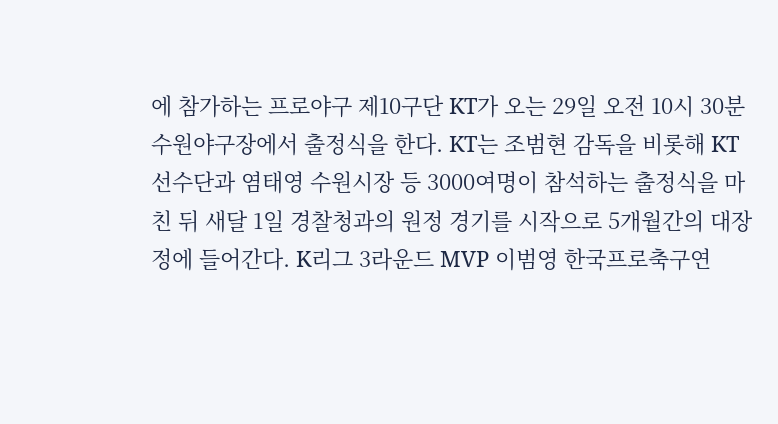에 참가하는 프로야구 제10구단 KT가 오는 29일 오전 10시 30분 수원야구장에서 출정식을 한다. KT는 조범현 감독을 비롯해 KT 선수단과 염태영 수원시장 등 3000여명이 참석하는 출정식을 마친 뒤 새달 1일 경찰청과의 원정 경기를 시작으로 5개월간의 대장정에 들어간다. K리그 3라운드 MVP 이범영 한국프로축구연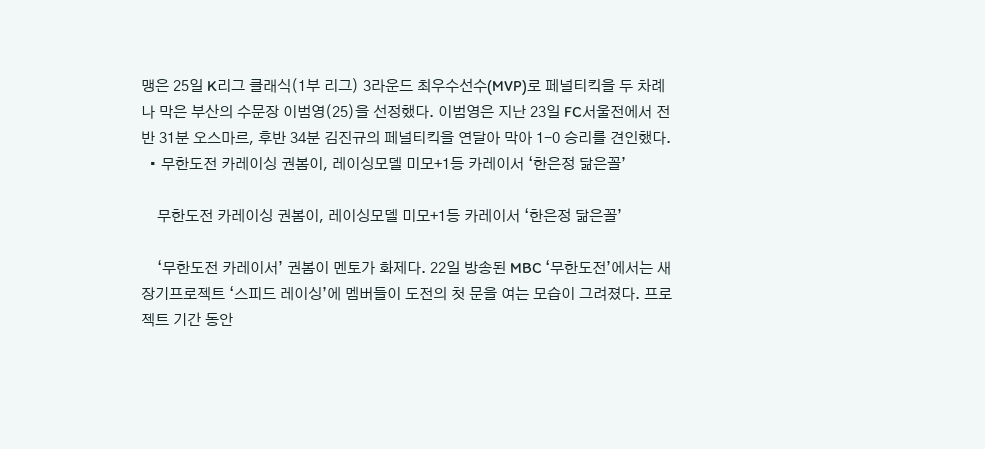맹은 25일 K리그 클래식(1부 리그) 3라운드 최우수선수(MVP)로 페널티킥을 두 차례나 막은 부산의 수문장 이범영(25)을 선정했다. 이범영은 지난 23일 FC서울전에서 전반 31분 오스마르, 후반 34분 김진규의 페널티킥을 연달아 막아 1-0 승리를 견인했다.
  • 무한도전 카레이싱 권봄이, 레이싱모델 미모+1등 카레이서 ‘한은정 닮은꼴’

    무한도전 카레이싱 권봄이, 레이싱모델 미모+1등 카레이서 ‘한은정 닮은꼴’

    ‘무한도전 카레이서’ 권봄이 멘토가 화제다. 22일 방송된 MBC ‘무한도전’에서는 새 장기프로젝트 ‘스피드 레이싱’에 멤버들이 도전의 첫 문을 여는 모습이 그려졌다. 프로젝트 기간 동안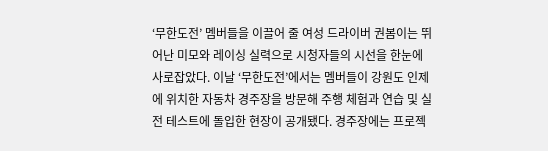‘무한도전’ 멤버들을 이끌어 줄 여성 드라이버 권봄이는 뛰어난 미모와 레이싱 실력으로 시청자들의 시선을 한눈에 사로잡았다. 이날 ‘무한도전’에서는 멤버들이 강원도 인제에 위치한 자동차 경주장을 방문해 주행 체험과 연습 및 실전 테스트에 돌입한 현장이 공개됐다. 경주장에는 프로젝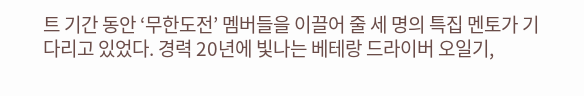트 기간 동안 ‘무한도전’ 멤버들을 이끌어 줄 세 명의 특집 멘토가 기다리고 있었다. 경력 20년에 빛나는 베테랑 드라이버 오일기,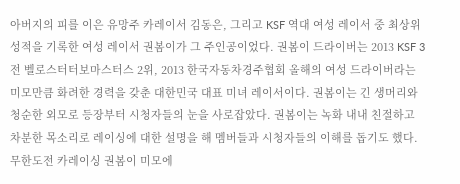아버지의 피를 이은 유망주 카레이서 김동은, 그리고 KSF 역대 여성 레이서 중 최상위 성적을 기록한 여성 레이서 권봄이가 그 주인공이었다. 권봄이 드라이버는 2013 KSF 3전 벨로스터터보마스터스 2위, 2013 한국자동차경주협회 올해의 여성 드라이버라는 미모만큼 화려한 경력을 갖춘 대한민국 대표 미녀 레이서이다. 권봄이는 긴 생머리와 청순한 외모로 등장부터 시청자들의 눈을 사로잡았다. 권봄이는 녹화 내내 친절하고 차분한 목소리로 레이싱에 대한 설명을 해 멤버들과 시청자들의 이해를 돕기도 했다. 무한도전 카레이싱 권봄이 미모에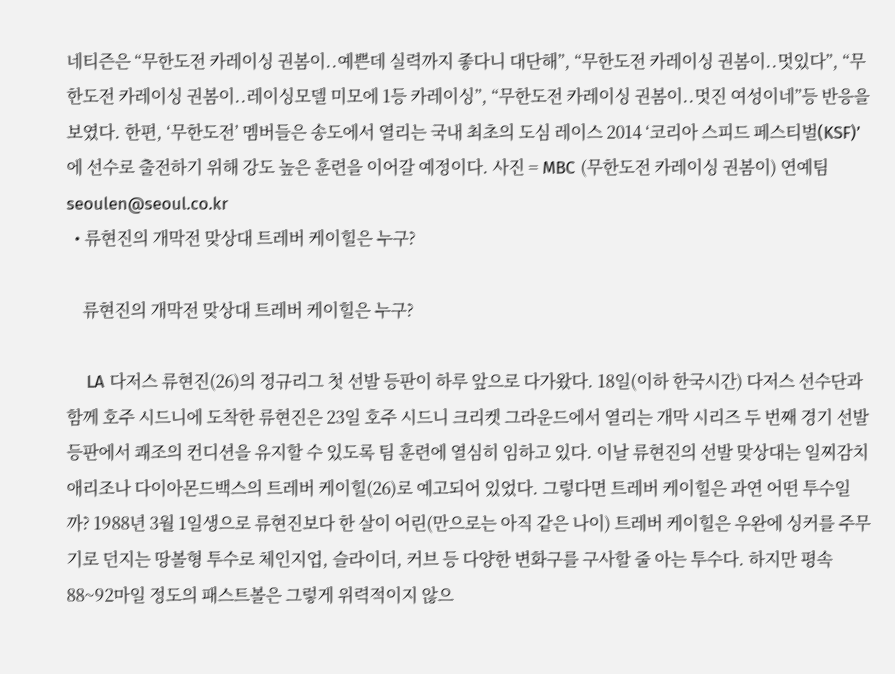네티즌은 “무한도전 카레이싱 권봄이..예쁜데 실력까지 좋다니 대단해”, “무한도전 카레이싱 권봄이..멋있다”, “무한도전 카레이싱 권봄이..레이싱모델 미모에 1등 카레이싱”, “무한도전 카레이싱 권봄이..멋진 여성이네”등 반응을 보였다. 한편, ‘무한도전’ 멤버들은 송도에서 열리는 국내 최초의 도심 레이스 2014 ‘코리아 스피드 페스티벌(KSF)’에 선수로 출전하기 위해 강도 높은 훈련을 이어갈 예정이다. 사진 = MBC (무한도전 카레이싱 권봄이) 연예팀 seoulen@seoul.co.kr
  • 류현진의 개막전 맞상대 트레버 케이힐은 누구?

    류현진의 개막전 맞상대 트레버 케이힐은 누구?

    LA 다저스 류현진(26)의 정규리그 첫 선발 등판이 하루 앞으로 다가왔다. 18일(이하 한국시간) 다저스 선수단과 함께 호주 시드니에 도착한 류현진은 23일 호주 시드니 크리켓 그라운드에서 열리는 개막 시리즈 두 번째 경기 선발 등판에서 쾌조의 컨디션을 유지할 수 있도록 팀 훈련에 열심히 임하고 있다. 이날 류현진의 선발 맞상대는 일찌감치 애리조나 다이아몬드백스의 트레버 케이힐(26)로 예고되어 있었다. 그렇다면 트레버 케이힐은 과연 어떤 투수일까? 1988년 3월 1일생으로 류현진보다 한 살이 어린(만으로는 아직 같은 나이) 트레버 케이힐은 우완에 싱커를 주무기로 던지는 땅볼형 투수로 체인지업, 슬라이더, 커브 등 다양한 변화구를 구사할 줄 아는 투수다. 하지만 평속 88~92마일 정도의 패스트볼은 그렇게 위력적이지 않으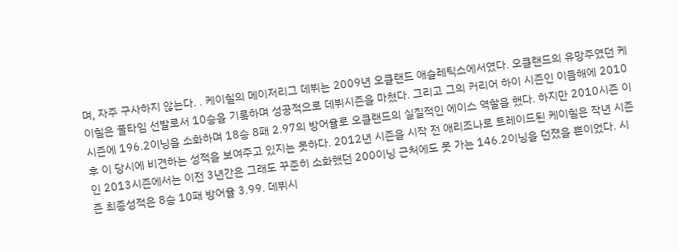며, 자주 구사하지 않는다. . 케이힐의 메이저리그 데뷔는 2009년 오클랜드 애슬레틱스에서였다. 오클랜드의 유망주였던 케이힐은 풀타임 선발로서 10승을 기록하며 성공적으로 데뷔시즌을 마쳤다. 그리고 그의 커리어 하이 시즌인 이듬해에 2010시즌에 196.2이닝을 소화하며 18승 8패 2.97의 방어율로 오클랜드의 실질적인 에이스 역할을 했다. 하지만 2010시즌 이후 이 당시에 비견하는 성적을 보여주고 있지는 못하다. 2012년 시즌을 시작 전 애리조나로 트레이드된 케이힐은 작년 시즌인 2013시즌에서는 이전 3년간은 그래도 꾸준히 소화했던 200이닝 근처에도 못 가는 146.2이닝을 던졌을 뿐이었다. 시즌 최종성적은 8승 10패 방어율 3.99. 데뷔시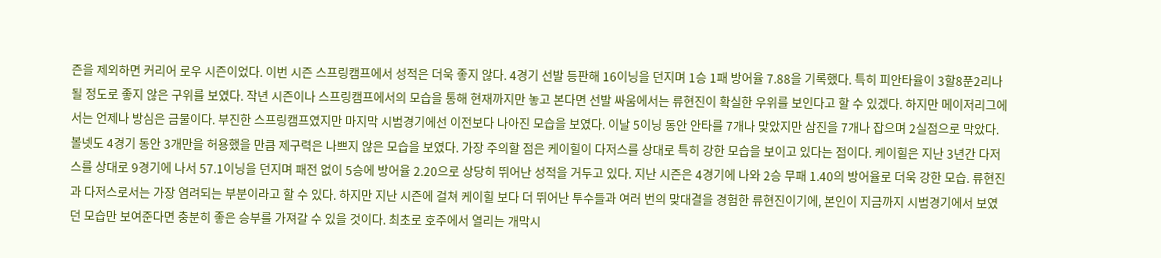즌을 제외하면 커리어 로우 시즌이었다. 이번 시즌 스프링캠프에서 성적은 더욱 좋지 않다. 4경기 선발 등판해 16이닝을 던지며 1승 1패 방어율 7.88을 기록했다. 특히 피안타율이 3할8푼2리나 될 정도로 좋지 않은 구위를 보였다. 작년 시즌이나 스프링캠프에서의 모습을 통해 현재까지만 놓고 본다면 선발 싸움에서는 류현진이 확실한 우위를 보인다고 할 수 있겠다. 하지만 메이저리그에서는 언제나 방심은 금물이다. 부진한 스프링캠프였지만 마지막 시범경기에선 이전보다 나아진 모습을 보였다. 이날 5이닝 동안 안타를 7개나 맞았지만 삼진을 7개나 잡으며 2실점으로 막았다. 볼넷도 4경기 동안 3개만을 허용했을 만큼 제구력은 나쁘지 않은 모습을 보였다. 가장 주의할 점은 케이힐이 다저스를 상대로 특히 강한 모습을 보이고 있다는 점이다. 케이힐은 지난 3년간 다저스를 상대로 9경기에 나서 57.1이닝을 던지며 패전 없이 5승에 방어율 2.20으로 상당히 뛰어난 성적을 거두고 있다. 지난 시즌은 4경기에 나와 2승 무패 1.40의 방어율로 더욱 강한 모습. 류현진과 다저스로서는 가장 염려되는 부분이라고 할 수 있다. 하지만 지난 시즌에 걸쳐 케이힐 보다 더 뛰어난 투수들과 여러 번의 맞대결을 경험한 류현진이기에, 본인이 지금까지 시범경기에서 보였던 모습만 보여준다면 충분히 좋은 승부를 가져갈 수 있을 것이다. 최초로 호주에서 열리는 개막시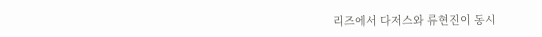리즈에서 다저스와 류현진이 동시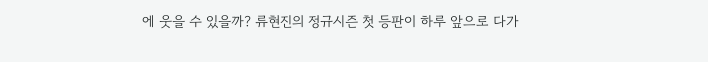에 웃을 수 있을까? 류현진의 정규시즌 첫 등판이 하루 앞으로 다가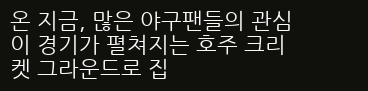온 지금, 많은 야구팬들의 관심이 경기가 펼쳐지는 호주 크리켓 그라운드로 집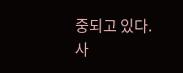중되고 있다. 사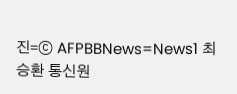진=ⓒ AFPBBNews=News1 최승환 통신원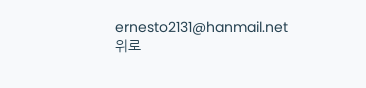ernesto2131@hanmail.net
위로